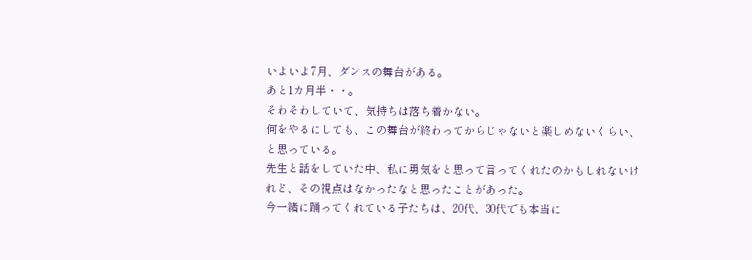いよいよ7月、ダンスの舞台がある。
あと1カ月半・・。
そわそわしていて、気持ちは落ち着かない。
何をやるにしても、この舞台が終わってからじゃないと楽しめないくらい、と思っている。
先生と話をしていた中、私に勇気をと思って言ってくれたのかもしれないけれど、その視点はなかったなと思ったことがあった。
今一緒に踊ってくれている子たちは、20代、30代でも本当に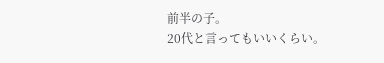前半の子。
20代と言ってもいいくらい。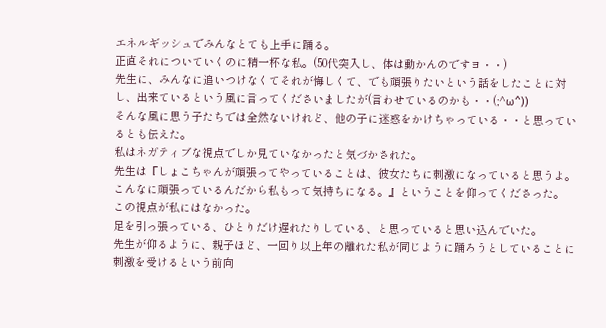エネルギッシュでみんなとても上手に踊る。
正直それについていくのに精一杯な私。(50代突入し、体は動かんのですヨ・・)
先生に、みんなに追いつけなくてそれが悔しくて、でも頑張りたいという話をしたことに対し、出来ているという風に言ってくださいましたが(言わせているのかも・・(;^ω^))
そんな風に思う子たちでは全然ないけれど、他の子に迷惑をかけちゃっている・・と思っているとも伝えた。
私はネガティブな視点でしか見ていなかったと気づかされた。
先生は『しょこちゃんが頑張ってやっていることは、彼女たちに刺激になっていると思うよ。こんなに頑張っているんだから私もって気持ちになる。』ということを仰ってくださった。
この視点が私にはなかった。
足を引っ張っている、ひとりだけ遅れたりしている、と思っていると思い込んでいた。
先生が仰るように、親子ほど、一回り以上年の離れた私が同じように踊ろうとしていることに刺激を受けるという前向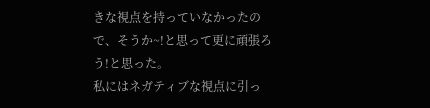きな視点を持っていなかったので、そうか~!と思って更に頑張ろう!と思った。
私にはネガティブな視点に引っ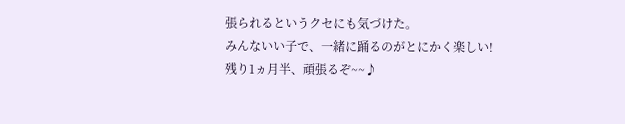張られるというクセにも気づけた。
みんないい子で、一緒に踊るのがとにかく楽しい!
残り1ヵ月半、頑張るぞ~~♪